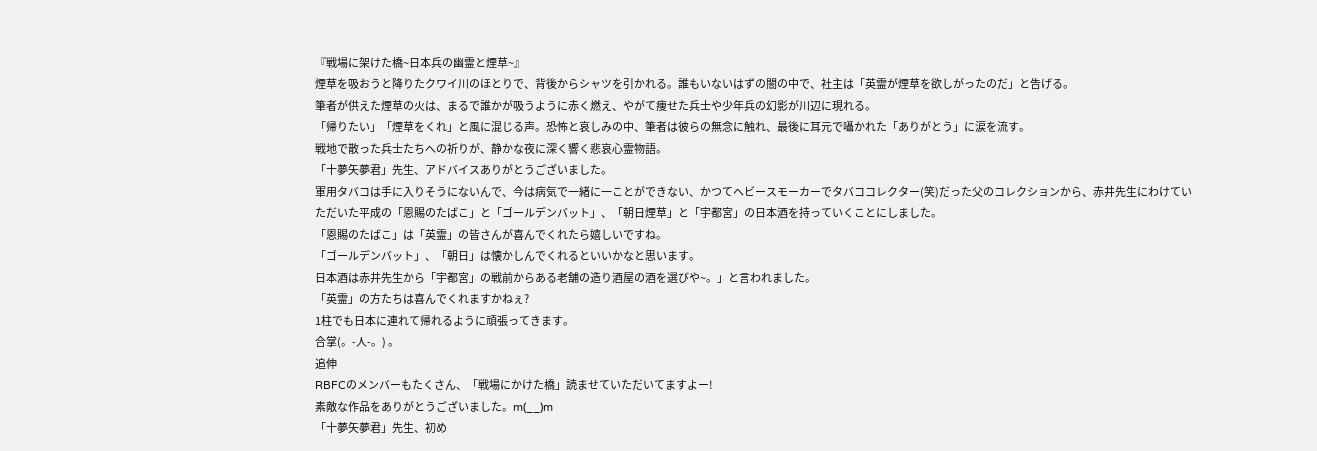『戦場に架けた橋~日本兵の幽霊と煙草~』
煙草を吸おうと降りたクワイ川のほとりで、背後からシャツを引かれる。誰もいないはずの闇の中で、社主は「英霊が煙草を欲しがったのだ」と告げる。
筆者が供えた煙草の火は、まるで誰かが吸うように赤く燃え、やがて痩せた兵士や少年兵の幻影が川辺に現れる。
「帰りたい」「煙草をくれ」と風に混じる声。恐怖と哀しみの中、筆者は彼らの無念に触れ、最後に耳元で囁かれた「ありがとう」に涙を流す。
戦地で散った兵士たちへの祈りが、静かな夜に深く響く悲哀心霊物語。
「十夢矢夢君」先生、アドバイスありがとうございました。
軍用タバコは手に入りそうにないんで、今は病気で一緒に一ことができない、かつてヘビースモーカーでタバココレクター(笑)だった父のコレクションから、赤井先生にわけていただいた平成の「恩賜のたばこ」と「ゴールデンバット」、「朝日煙草」と「宇都宮」の日本酒を持っていくことにしました。
「恩賜のたばこ」は「英霊」の皆さんが喜んでくれたら嬉しいですね。
「ゴールデンバット」、「朝日」は懐かしんでくれるといいかなと思います。
日本酒は赤井先生から「宇都宮」の戦前からある老舗の造り酒屋の酒を選びや~。」と言われました。
「英霊」の方たちは喜んでくれますかねぇ?
1柱でも日本に連れて帰れるように頑張ってきます。
合掌(。-人-。) 。
追伸
RBFCのメンバーもたくさん、「戦場にかけた橋」読ませていただいてますよー!
素敵な作品をありがとうございました。m(__)m
「十夢矢夢君」先生、初め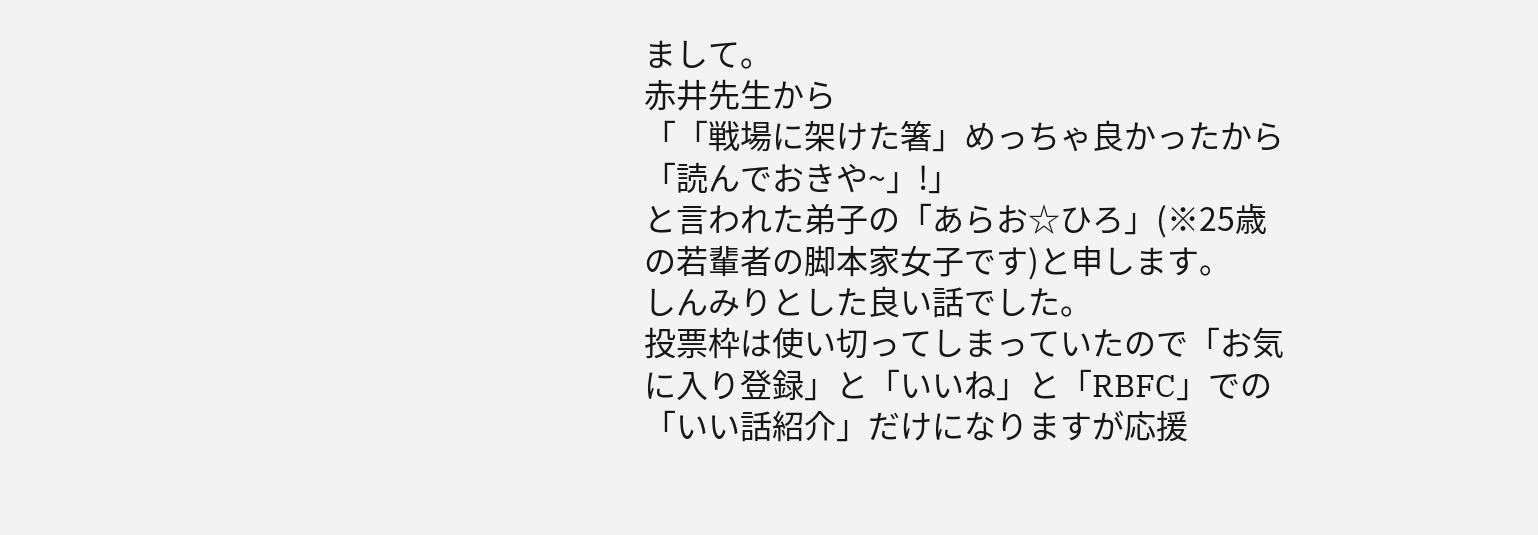まして。
赤井先生から
「「戦場に架けた箸」めっちゃ良かったから「読んでおきや~」!」
と言われた弟子の「あらお☆ひろ」(※25歳の若輩者の脚本家女子です)と申します。
しんみりとした良い話でした。
投票枠は使い切ってしまっていたので「お気に入り登録」と「いいね」と「RBFC」での「いい話紹介」だけになりますが応援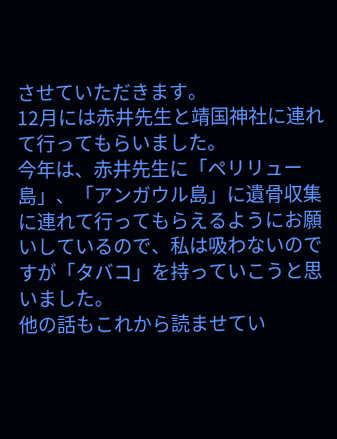させていただきます。
12月には赤井先生と靖国神社に連れて行ってもらいました。
今年は、赤井先生に「ペリリュー島」、「アンガウル島」に遺骨収集に連れて行ってもらえるようにお願いしているので、私は吸わないのですが「タバコ」を持っていこうと思いました。
他の話もこれから読ませてい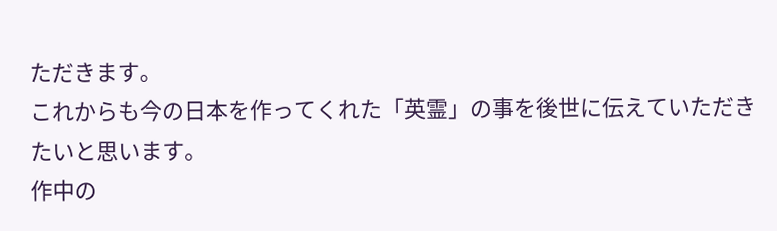ただきます。
これからも今の日本を作ってくれた「英霊」の事を後世に伝えていただきたいと思います。
作中の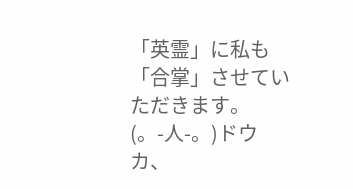「英霊」に私も「合掌」させていただきます。
(。-人-。)ドウカ、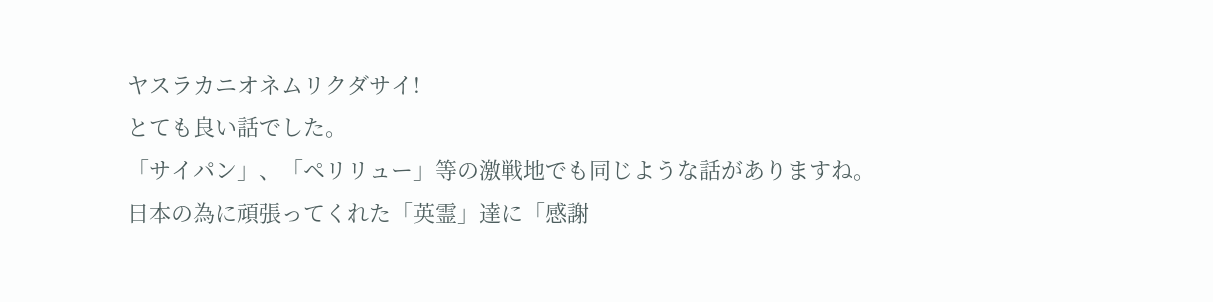ヤスラカニオネムリクダサイ!
とても良い話でした。
「サイパン」、「ペリリュー」等の激戦地でも同じような話がありますね。
日本の為に頑張ってくれた「英霊」達に「感謝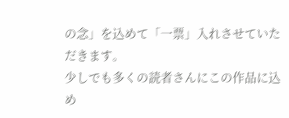の念」を込めて「一票」入れさせていただきます。
少しでも多くの読者さんにこの作品に込め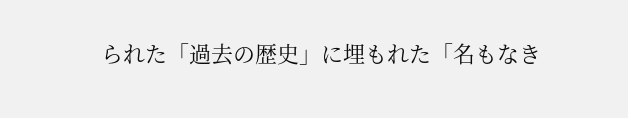られた「過去の歴史」に埋もれた「名もなき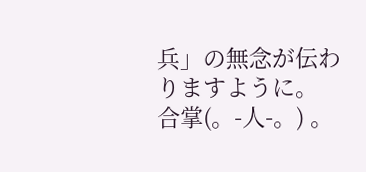兵」の無念が伝わりますように。
合掌(。-人-。) 。